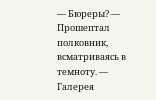— Бюреры? — Прошептал полковник, всматриваясь в темноту. — Галерея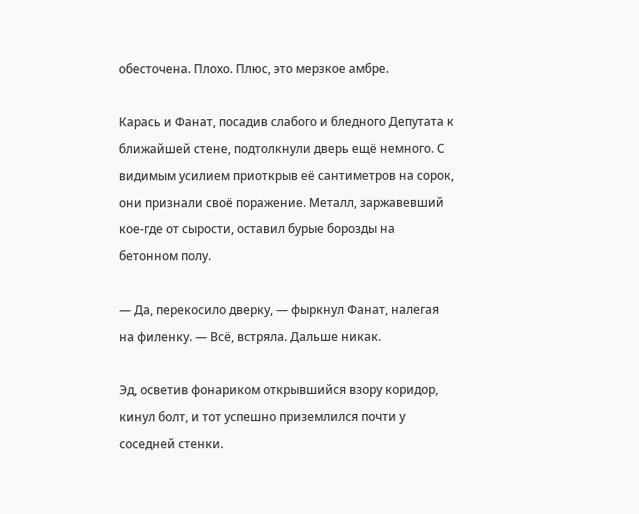обесточена. Плохо. Плюс, это мерзкое амбре.

Карась и Фанат, посадив слабого и бледного Депутата к ближайшей стене, подтолкнули дверь ещё немного. С видимым усилием приоткрыв её сантиметров на сорок, они признали своё поражение. Металл, заржавевший кое-где от сырости, оставил бурые борозды на бетонном полу.

— Да, перекосило дверку, — фыркнул Фанат, налегая на филенку. — Всё, встряла. Дальше никак.

Эд, осветив фонариком открывшийся взору коридор, кинул болт, и тот успешно приземлился почти у соседней стенки.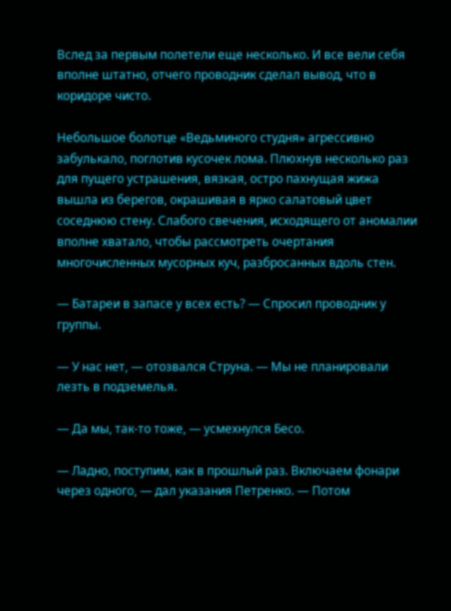Вслед за первым полетели еще несколько. И все вели себя вполне штатно, отчего проводник сделал вывод, что в коридоре чисто.

Небольшое болотце «Ведьминого студня» агрессивно забулькало, поглотив кусочек лома. Плюхнув несколько раз для пущего устрашения, вязкая, остро пахнущая жижа вышла из берегов, окрашивая в ярко салатовый цвет соседнюю стену. Слабого свечения, исходящего от аномалии вполне хватало, чтобы рассмотреть очертания многочисленных мусорных куч, разбросанных вдоль стен.

— Батареи в запасе у всех есть? — Спросил проводник у группы.

— У нас нет, — отозвался Струна. — Мы не планировали лезть в подземелья.

— Да мы, так-то тоже, — усмехнулся Бесо.

— Ладно, поступим, как в прошлый раз. Включаем фонари через одного, — дал указания Петренко. — Потом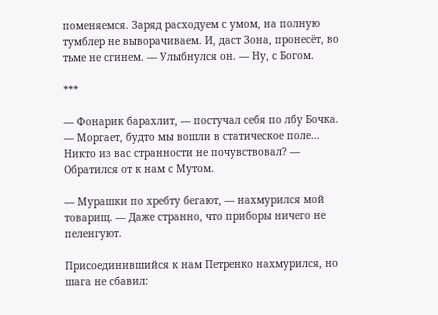поменяемся. Заряд расходуем с умом, на полную тумблер не выворачиваем. И, даст Зона, пронесёт, во тьме не сгинем. — Улыбнулся он. — Ну, с Богом.

***

— Фонарик барахлит, — постучал себя по лбу Бочка. — Моргает, будто мы вошли в статическое поле… Никто из вас странности не почувствовал? — Обратился от к нам с Мутом.

— Мурашки по хребту бегают, — нахмурился мой товарищ. — Даже странно, что приборы ничего не пеленгуют.

Присоединившийся к нам Петренко нахмурился, но шага не сбавил: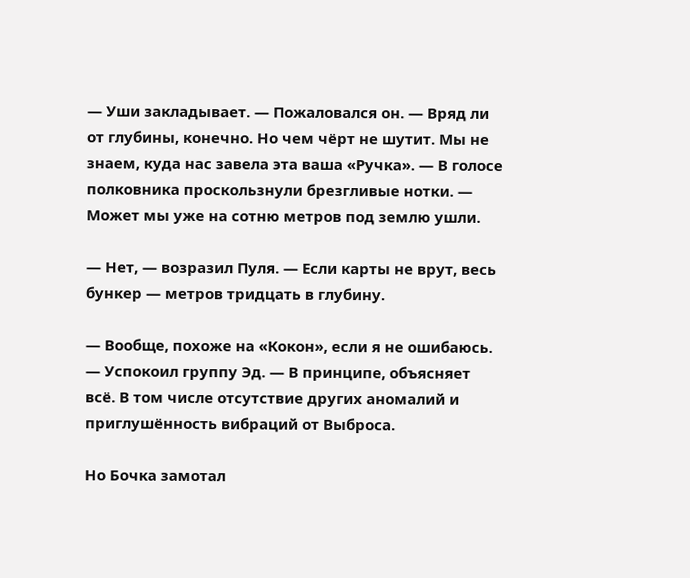— Уши закладывает. — Пожаловался он. — Вряд ли от глубины, конечно. Но чем чёрт не шутит. Мы не знаем, куда нас завела эта ваша «Ручка». — В голосе полковника проскользнули брезгливые нотки. — Может мы уже на сотню метров под землю ушли.

— Нет, — возразил Пуля. — Если карты не врут, весь бункер — метров тридцать в глубину.

— Вообще, похоже на «Кокон», если я не ошибаюсь. — Успокоил группу Эд. — В принципе, объясняет всё. В том числе отсутствие других аномалий и приглушённость вибраций от Выброса.

Но Бочка замотал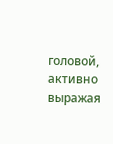головой, активно выражая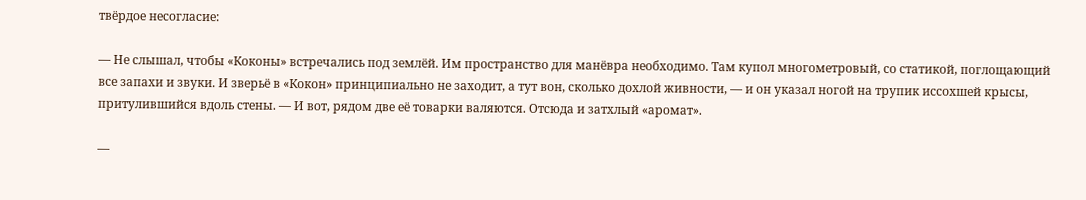твёрдое несогласие:

— Не слышал, чтобы «Коконы» встречались под землёй. Им пространство для манёвра необходимо. Там купол многометровый, со статикой, поглощающий все запахи и звуки. И зверьё в «Кокон» принципиально не заходит, а тут вон, сколько дохлой живности, — и он указал ногой на трупик иссохшей крысы, притулившийся вдоль стены. — И вот, рядом две её товарки валяются. Отсюда и затхлый «аромат».

—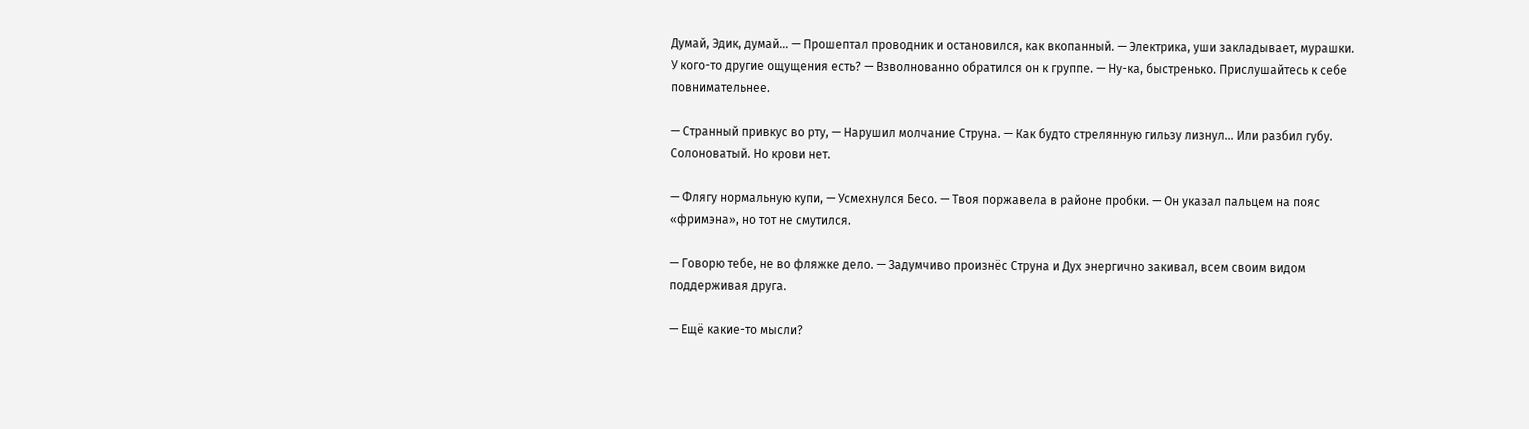Думай, Эдик, думай… — Прошептал проводник и остановился, как вкопанный. — Электрика, уши закладывает, мурашки. У кого-то другие ощущения есть? — Взволнованно обратился он к группе. — Ну-ка, быстренько. Прислушайтесь к себе повнимательнее.

— Странный привкус во рту, — Нарушил молчание Струна. — Как будто стрелянную гильзу лизнул… Или разбил губу. Солоноватый. Но крови нет.

— Флягу нормальную купи, — Усмехнулся Бесо. — Твоя поржавела в районе пробки. — Он указал пальцем на пояс «фримэна», но тот не смутился.

— Говорю тебе, не во фляжке дело. — Задумчиво произнёс Струна и Дух энергично закивал, всем своим видом поддерживая друга.

— Ещё какие-то мысли?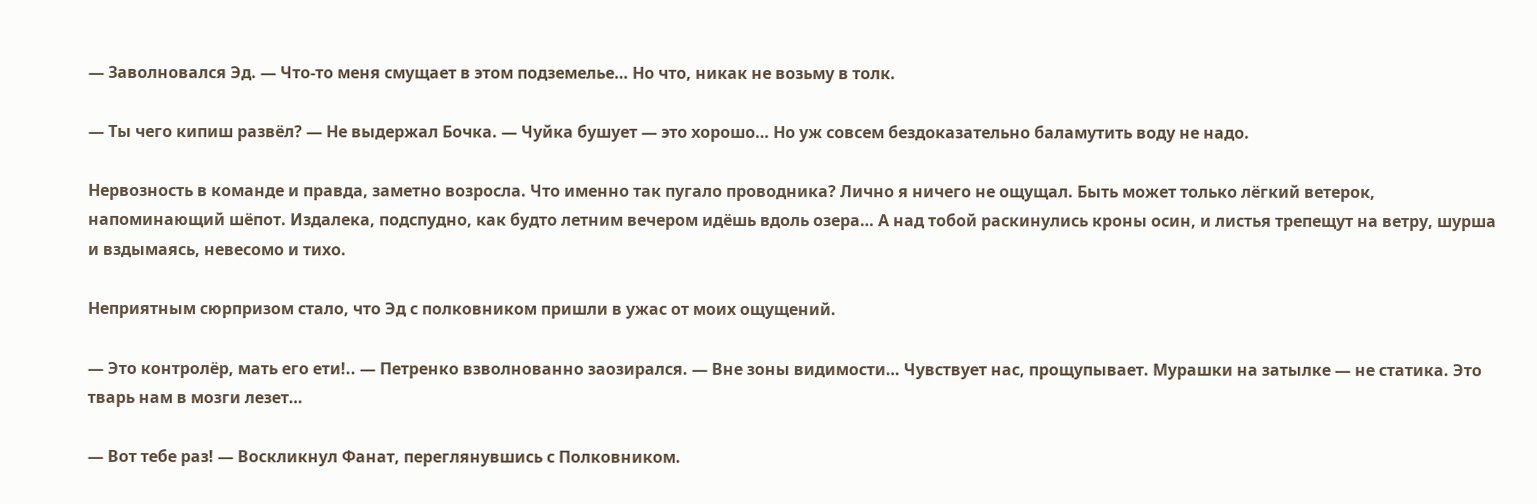— Заволновался Эд. — Что-то меня смущает в этом подземелье… Но что, никак не возьму в толк.

— Ты чего кипиш развёл? — Не выдержал Бочка. — Чуйка бушует — это хорошо… Но уж совсем бездоказательно баламутить воду не надо.

Нервозность в команде и правда, заметно возросла. Что именно так пугало проводника? Лично я ничего не ощущал. Быть может только лёгкий ветерок, напоминающий шёпот. Издалека, подспудно, как будто летним вечером идёшь вдоль озера… А над тобой раскинулись кроны осин, и листья трепещут на ветру, шурша и вздымаясь, невесомо и тихо.

Неприятным сюрпризом стало, что Эд с полковником пришли в ужас от моих ощущений.

— Это контролёр, мать его ети!.. — Петренко взволнованно заозирался. — Вне зоны видимости… Чувствует нас, прощупывает. Мурашки на затылке — не статика. Это тварь нам в мозги лезет…

— Вот тебе раз! — Воскликнул Фанат, переглянувшись с Полковником.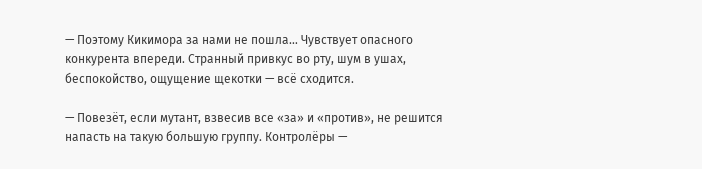— Поэтому Кикимора за нами не пошла… Чувствует опасного конкурента впереди. Странный привкус во рту, шум в ушах, беспокойство, ощущение щекотки — всё сходится.

— Повезёт, если мутант, взвесив все «за» и «против», не решится напасть на такую большую группу. Контролёры —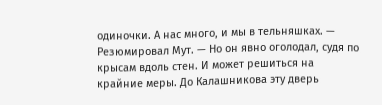одиночки. А нас много, и мы в тельняшках. — Резюмировал Мут. — Но он явно оголодал, судя по крысам вдоль стен. И может решиться на крайние меры. До Калашникова эту дверь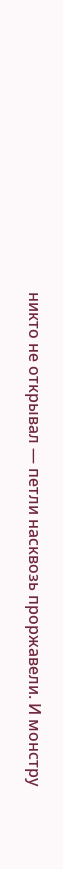никто не открывал — петли насквозь проржавели. И монстру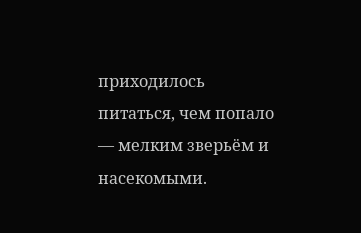приходилось питаться, чем попало — мелким зверьём и насекомыми.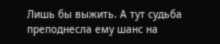Лишь бы выжить. А тут судьба преподнесла ему шанс на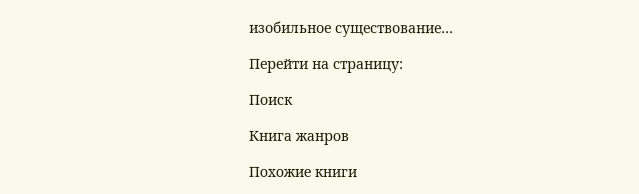изобильное существование…

Перейти на страницу:

Поиск

Книга жанров

Похожие книги